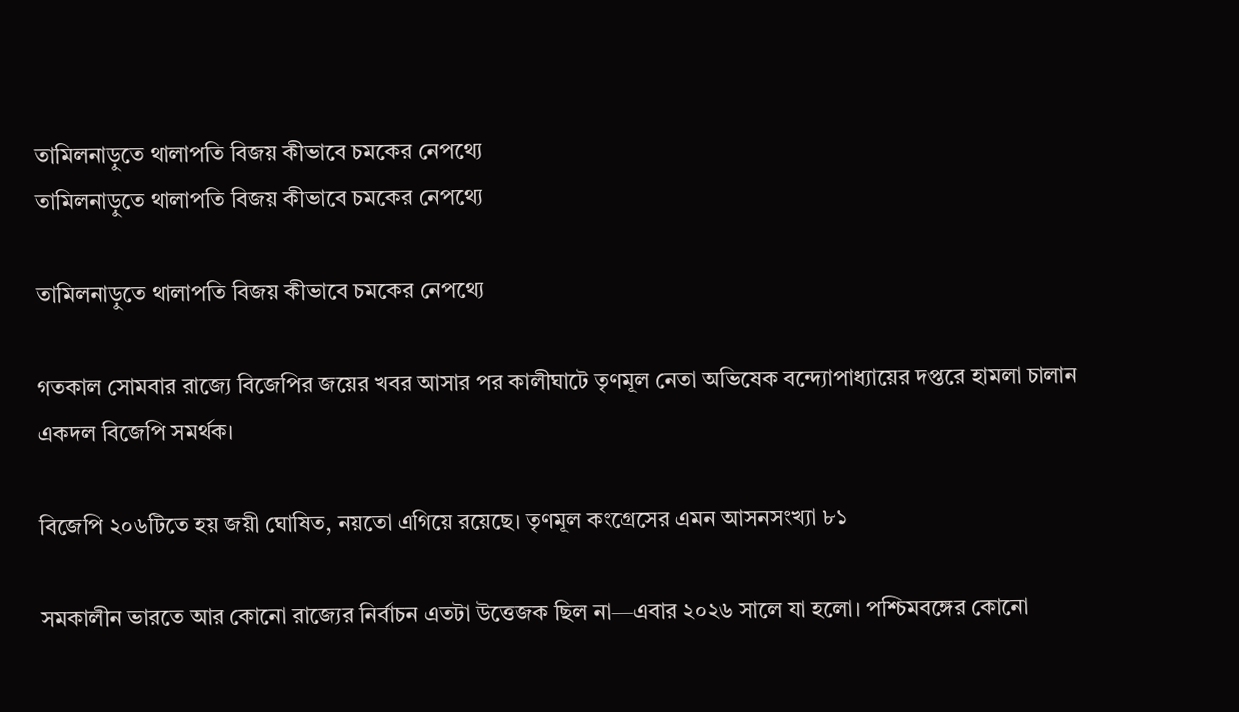তামিলনাড়ুতে থালাপতি বিজয় কীভাবে চমকের নেপথ্যে
তামিলনাড়ুতে থালাপতি বিজয় কীভাবে চমকের নেপথ্যে

তামিলনাড়ুতে থালাপতি বিজয় কীভাবে চমকের নেপথ্যে

গতকাল সোমবার রাজ্যে বিজেপির জয়ের খবর আসার পর কালীঘাটে তৃণমূল নেতা অভিষেক বন্দ্যোপাধ্যায়ের দপ্তরে হামলা চালান একদল বিজেপি সমর্থক।

বিজেপি ২০৬টিতে হয় জয়ী ঘোষিত, নয়তো এগিয়ে রয়েছে। তৃণমূল কংগ্রেসের এমন আসনসংখ্যা ৮১

সমকালীন ভারতে আর কোনো রাজ্যের নির্বাচন এতটা উত্তেজক ছিল না—এবার ২০২৬ সালে যা হলো। পশ্চিমবঙ্গের কোনো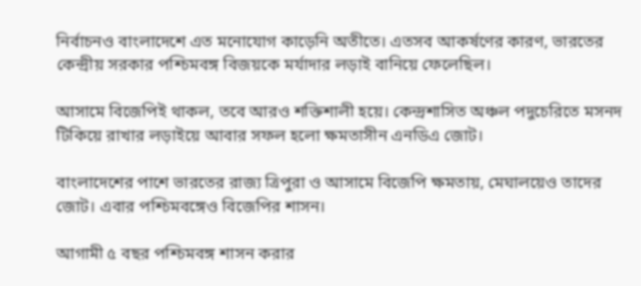নির্বাচনও বাংলাদেশে এত মনোযোগ কাড়েনি অতীতে। এতসব আকর্ষণের কারণ, ভারতের কেন্দ্রীয় সরকার পশ্চিমবঙ্গ বিজয়কে মর্যাদার লড়াই বানিয়ে ফেলেছিল।

আসামে বিজেপিই থাকল, তবে আরও শক্তিশালী হয়ে। কেন্দ্রশাসিত অঞ্চল পদুচেরিতে মসনদ টিকিয়ে রাখার লড়াইয়ে আবার সফল হলো ক্ষমতাসীন এনডিএ জোট।

বাংলাদেশের পাশে ভারতের রাজ্য ত্রিপুরা ও আসামে বিজেপি ক্ষমতায়, মেঘালয়েও তাদের জোট। এবার পশ্চিমবঙ্গেও বিজেপির শাসন।

আগামী ৫ বছর পশ্চিমবঙ্গ শাসন করার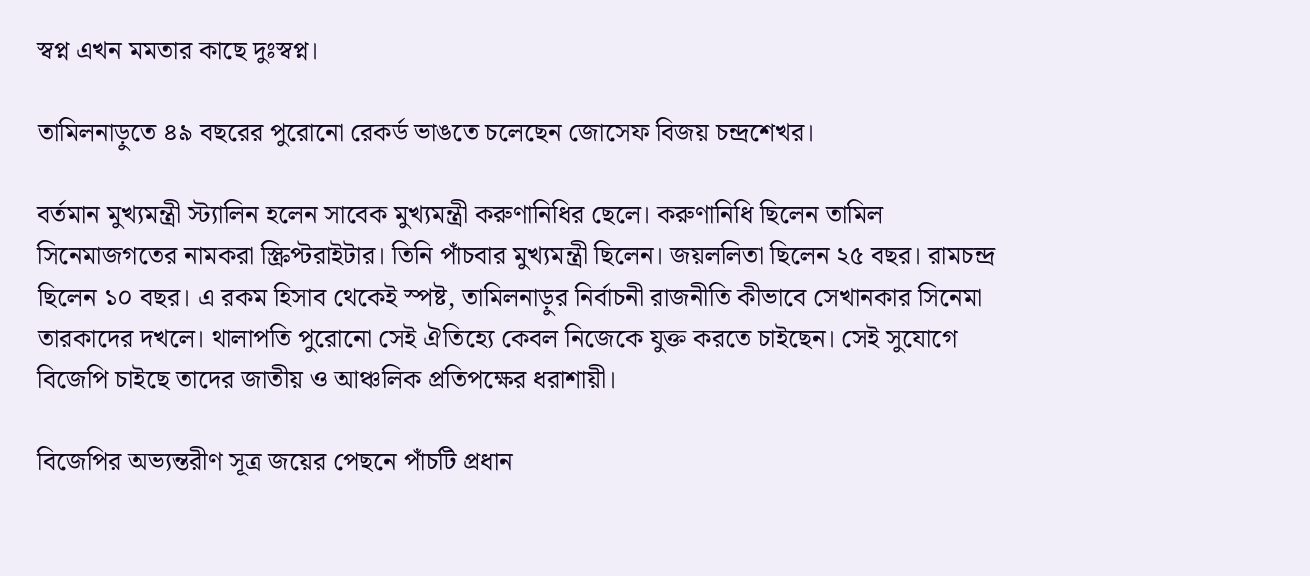স্বপ্ন এখন মমতার কাছে দুঃস্বপ্ন।

তামিলনাড়ুতে ৪৯ বছরের পুরোনো রেকর্ড ভাঙতে চলেছেন জোসেফ বিজয় চন্দ্রশেখর।

বর্তমান মুখ্যমন্ত্রী স্ট্যালিন হলেন সাবেক মুখ্যমন্ত্রী করুণানিধির ছেলে। করুণানিধি ছিলেন তামিল সিনেমাজগতের নামকরা স্ক্রিপ্টরাইটার। তিনি পাঁচবার মুখ্যমন্ত্রী ছিলেন। জয়ললিতা ছিলেন ২৫ বছর। রামচন্দ্র ছিলেন ১০ বছর। এ রকম হিসাব থেকেই স্পষ্ট, তামিলনাড়ুর নির্বাচনী রাজনীতি কীভাবে সেখানকার সিনেমা তারকাদের দখলে। থালাপতি পুরোনো সেই ঐতিহ্যে কেবল নিজেকে যুক্ত করতে চাইছেন। সেই সুযোগে বিজেপি চাইছে তাদের জাতীয় ও আঞ্চলিক প্রতিপক্ষের ধরাশায়ী।

বিজেপির অভ্যন্তরীণ সূত্র জয়ের পেছনে পাঁচটি প্রধান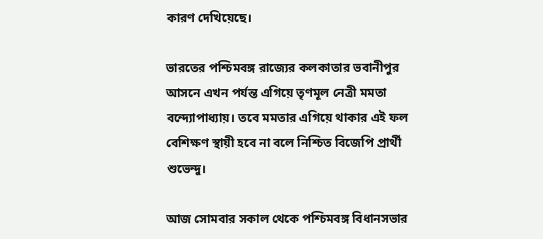কারণ দেখিয়েছে।

ভারতের পশ্চিমবঙ্গ রাজ্যের কলকাতার ভবানীপুর আসনে এখন পর্যন্ত এগিয়ে তৃণমূল নেত্রী মমতা বন্দ্যোপাধ্যায়। তবে মমতার এগিয়ে থাকার এই ফল বেশিক্ষণ স্থায়ী হবে না বলে নিশ্চিত বিজেপি প্রার্থী শুভেন্দু।

আজ সোমবার সকাল থেকে পশ্চিমবঙ্গ বিধানসভার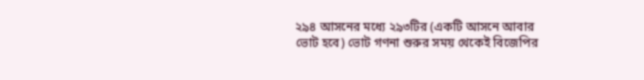২৯৪ আসনের মধ্যে ২৯৩টির (একটি আসনে আবার ভোট হবে) ভোট গণনা শুরুর সময় থেকেই বিজেপির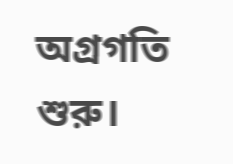অগ্রগতি শুরু।